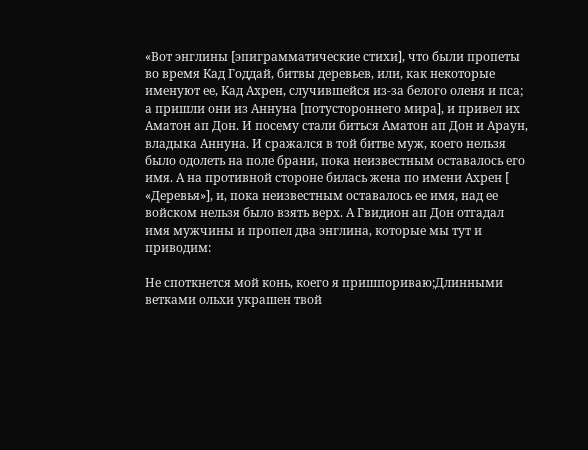«Вот энглины [эпиграмматические стихи], что были пропеты во время Кад Годдай, битвы деревьев, или, как некоторые именуют ее, Кад Ахрен, случившейся из-за белого оленя и пса; а пришли они из Аннуна [потустороннего мира], и привел их Аматон ап Дон. И посему стали биться Аматон ап Дон и Араун, владыка Аннуна. И сражался в той битве муж, коего нельзя было одолеть на поле брани, пока неизвестным оставалось его имя. А на противной стороне билась жена по имени Ахрен [ «Деревья»], и, пока неизвестным оставалось ее имя, над ее войском нельзя было взять верх. А Гвидион ап Дон отгадал имя мужчины и пропел два энглина, которые мы тут и приводим:

Не споткнется мой конь, коего я пришпориваю;Длинными ветками ольхи украшен твой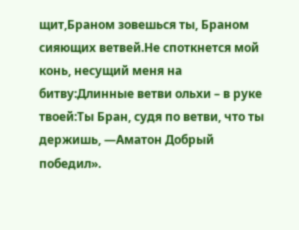щит,Браном зовешься ты, Браном сияющих ветвей.Не споткнется мой конь, несущий меня на битву:Длинные ветви ольхи – в руке твоей:Ты Бран, судя по ветви, что ты держишь, —Аматон Добрый победил».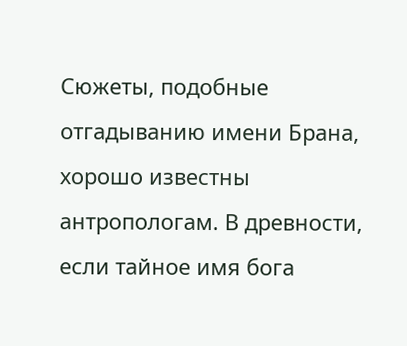Сюжеты, подобные отгадыванию имени Брана, хорошо известны антропологам. В древности, если тайное имя бога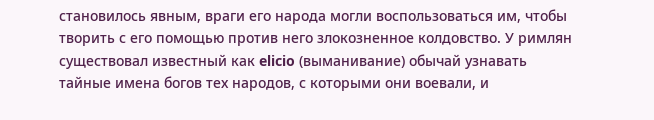становилось явным, враги его народа могли воспользоваться им, чтобы творить с его помощью против него злокозненное колдовство. У римлян существовал известный как elicio (выманивание) обычай узнавать тайные имена богов тех народов, с которыми они воевали, и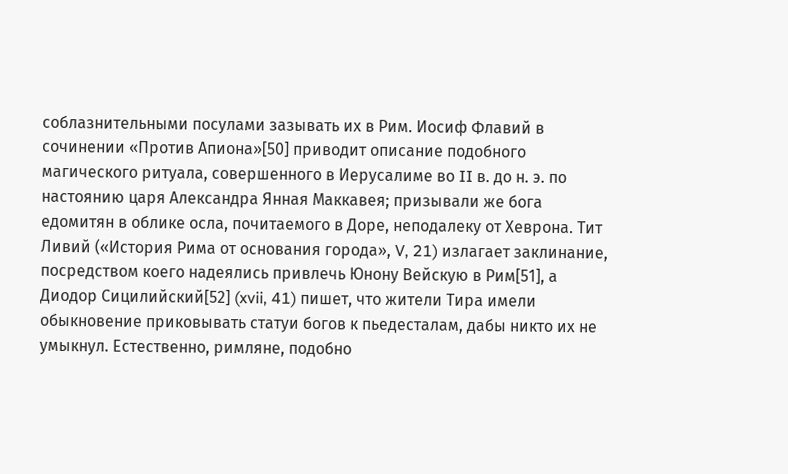соблазнительными посулами зазывать их в Рим. Иосиф Флавий в сочинении «Против Апиона»[50] приводит описание подобного магического ритуала, совершенного в Иерусалиме во II в. до н. э. по настоянию царя Александра Янная Маккавея; призывали же бога едомитян в облике осла, почитаемого в Доре, неподалеку от Хеврона. Тит Ливий («История Рима от основания города», V, 21) излагает заклинание, посредством коего надеялись привлечь Юнону Вейскую в Рим[51], а Диодор Сицилийский[52] (xvii, 41) пишет, что жители Тира имели обыкновение приковывать статуи богов к пьедесталам, дабы никто их не умыкнул. Естественно, римляне, подобно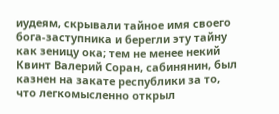иудеям, скрывали тайное имя своего бога-заступника и берегли эту тайну как зеницу ока; тем не менее некий Квинт Валерий Соран, сабинянин, был казнен на закате республики за то, что легкомысленно открыл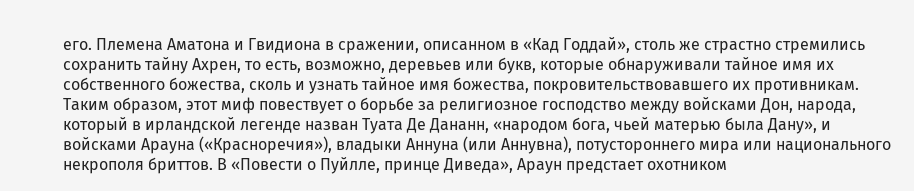его. Племена Аматона и Гвидиона в сражении, описанном в «Кад Годдай», столь же страстно стремились сохранить тайну Ахрен, то есть, возможно, деревьев или букв, которые обнаруживали тайное имя их собственного божества, сколь и узнать тайное имя божества, покровительствовавшего их противникам. Таким образом, этот миф повествует о борьбе за религиозное господство между войсками Дон, народа, который в ирландской легенде назван Туата Де Дананн, «народом бога, чьей матерью была Дану», и войсками Арауна («Красноречия»), владыки Аннуна (или Аннувна), потустороннего мира или национального некрополя бриттов. В «Повести о Пуйлле, принце Диведа», Араун предстает охотником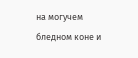на могучем бледном коне и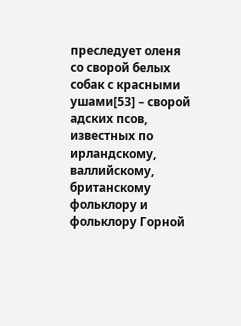преследует оленя со сворой белых собак с красными ушами[53] – сворой адских псов, известных по ирландскому, валлийскому, британскому фольклору и фольклору Горной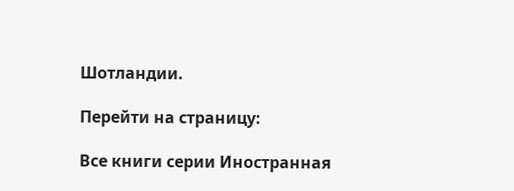Шотландии.

Перейти на страницу:

Все книги серии Иностранная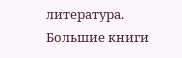литература. Большие книги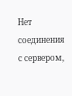Нет соединения с сервером,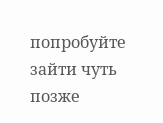попробуйте зайти чуть позже